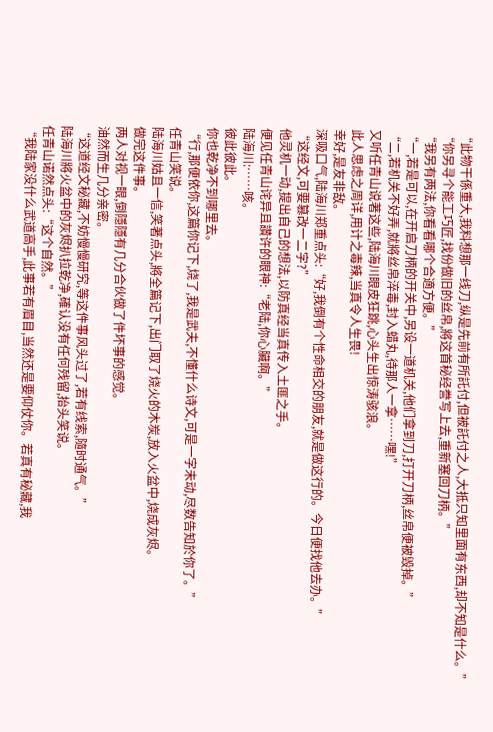“此物干係重大,我料想那一线刀,纵是先前有所託付,但被託付之人,大抵只知里面有东西,却不知是什么。”
“你另寻个能工巧匠,找份做旧的丝帛,將这首秘经誊写上去,重新塞回刀柄。”
“我另有两法,你看看哪个合適方便。”
“一,若是可以,在开启刀柄的开关中,另设一道机关,他们拿到刀,打开刀柄,丝帛便被毁掉。”
“二,若机关不好弄,就將丝帛淬毒,封入蜡丸,待那人一拿……嘿!”
又听任青山说著这些,陆海川眼皮狂跳,心头生出惊涛骇浪。
此人思虑之周详,用计之毒辣,当真令人生畏!
幸好,是友非敌。
深吸口气,陆海川郑重点头:“好,我倒有个性命相交的朋友,就是做这行的。今日便找他去办。”
“这经文,可要篡改一二字?”
他灵机一动,提出自己的想法,以防真经当真传入土匪之手。
便见任青山诧异且讚许的眼神:“老陆,你心臟啊。”
陆海川:……咳。
彼此彼此。
你也乾净不到哪里去。
“行,那便依你,这篇你记下,烧了,我是武夫,不懂什么诗文,可是一字未动,尽数告知於你了。”
任青山笑说。
陆海川姑且一信,笑著点头,將全篇记下,出门取了烧火的木炭,放入火盆中,烧成灰烬。
做完这件事。
两人对视一眼,倒隱隱有几分合伙做了件坏事的感觉。
油然而生几分亲密。
“这道经文秘藏,不妨慢慢研究,等这件事风头过了,若有线索,隨时通气。”
陆海川將火盆中的灰烬扒拉乾净,確认没有任何残留,抬头笑说。
任青山诺然点头:“这个自然。”
“我陆家没什么武道高手,此事若有眉目,当然还是要仰仗你。若真有秘藏,我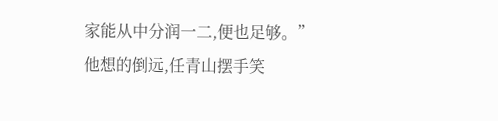家能从中分润一二,便也足够。”
他想的倒远,任青山摆手笑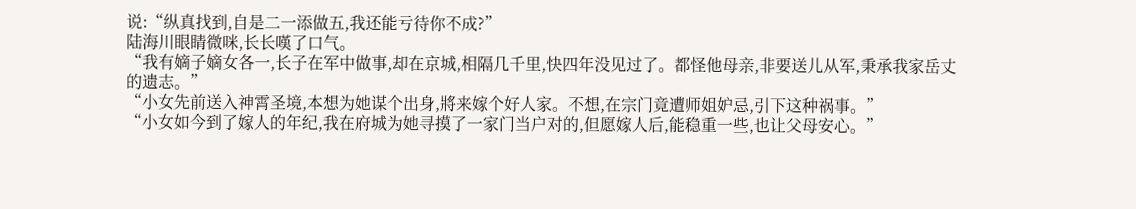说:“纵真找到,自是二一添做五,我还能亏待你不成?”
陆海川眼睛微咪,长长嘆了口气。
“我有嫡子嫡女各一,长子在军中做事,却在京城,相隔几千里,快四年没见过了。都怪他母亲,非要送儿从军,秉承我家岳丈的遗志。”
“小女先前送入神霄圣境,本想为她谋个出身,將来嫁个好人家。不想,在宗门竟遭师姐妒忌,引下这种祸事。”
“小女如今到了嫁人的年纪,我在府城为她寻摸了一家门当户对的,但愿嫁人后,能稳重一些,也让父母安心。”